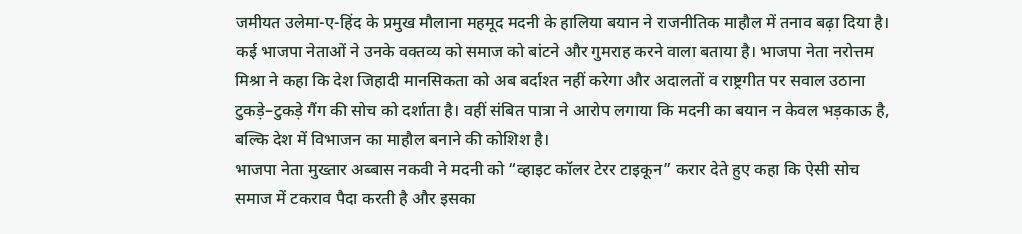जमीयत उलेमा-ए-हिंद के प्रमुख मौलाना महमूद मदनी के हालिया बयान ने राजनीतिक माहौल में तनाव बढ़ा दिया है। कई भाजपा नेताओं ने उनके वक्तव्य को समाज को बांटने और गुमराह करने वाला बताया है। भाजपा नेता नरोत्तम मिश्रा ने कहा कि देश जिहादी मानसिकता को अब बर्दाश्त नहीं करेगा और अदालतों व राष्ट्रगीत पर सवाल उठाना टुकड़े–टुकड़े गैंग की सोच को दर्शाता है। वहीं संबित पात्रा ने आरोप लगाया कि मदनी का बयान न केवल भड़काऊ है, बल्कि देश में विभाजन का माहौल बनाने की कोशिश है।
भाजपा नेता मुख्तार अब्बास नकवी ने मदनी को “व्हाइट कॉलर टेरर टाइकून” करार देते हुए कहा कि ऐसी सोच समाज में टकराव पैदा करती है और इसका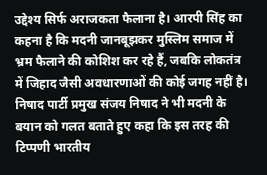उद्देश्य सिर्फ अराजकता फैलाना है। आरपी सिंह का कहना है कि मदनी जानबूझकर मुस्लिम समाज में भ्रम फैलाने की कोशिश कर रहे हैं, जबकि लोकतंत्र में जिहाद जैसी अवधारणाओं की कोई जगह नहीं है। निषाद पार्टी प्रमुख संजय निषाद ने भी मदनी के बयान को गलत बताते हुए कहा कि इस तरह की टिप्पणी भारतीय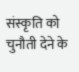संस्कृति को चुनौती देने के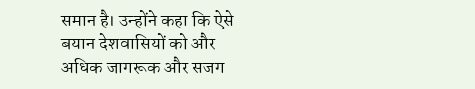समान है। उन्होंने कहा कि ऐसे बयान देशवासियों को और अधिक जागरूक और सजग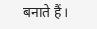बनाते हैं।